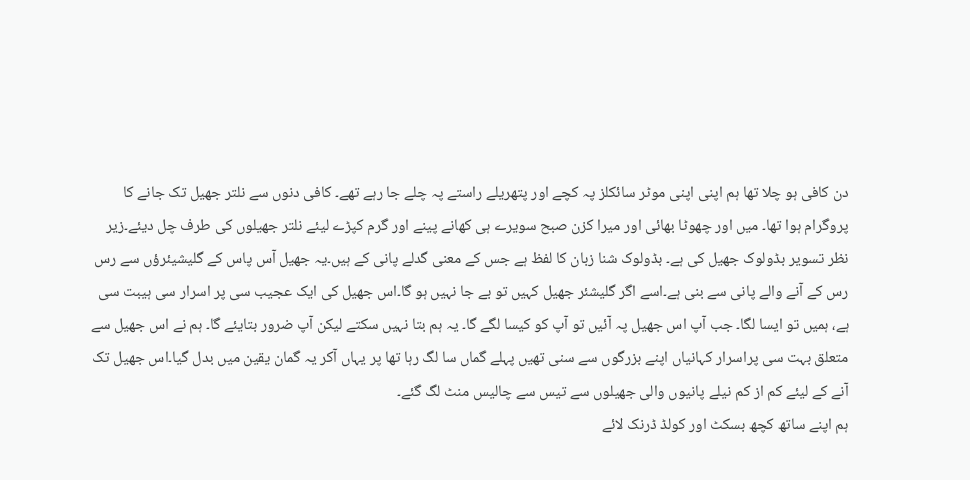دن کافی ہو چلا تھا ہم اپنی اپنی موٹر سائکلز پہ کچے اور پتھریلے راستے پہ چلے جا رہے تھے۔ کافی دنوں سے نلتر جھیل تک جانے کا پروگرام ہوا تھا۔ میں اور چھوٹا بھائی اور میرا کزن صبح سویرے ہی کھانے پینے اور گرم کپڑے لیئے نلتر جھیلوں کی طرف چل دیئے۔زیر نظر تسویر بڈولوک جھیل کی ہے۔ بڈولوک شنا زبان کا لفظ ہے جس کے معنی گدلے پانی کے ہیں۔یہ جھیل آس پاس کے گلیشیئرؤں سے رس رس کے آنے والے پانی سے بنی ہے۔اسے اگر گلیشئر جھیل کہیں تو بے جا نہیں ہو گا۔اس جھیل کی ایک عجیب سی پر اسرار سی ہیبت سی ہے، ہمیں تو ایسا لگا۔ جب آپ اس جھیل پہ آئیں تو آپ کو کیسا لگے گا۔ یہ ہم بتا نہیں سکتے لیکن آپ ضرور بتایئے گا۔ ہم نے اس جھیل سے متعلق بہت سی پراسرار کہانیاں اپنے بزرگوں سے سنی تھیں پہلے گماں سا لگ رہا تھا پر یہاں آکر یہ گمان یقین میں بدل گیا۔اس جھیل تک آنے کے لیئے کم از کم نیلے پانیوں والی جھیلوں سے تیس سے چالیس منٹ لگ گئے۔
ہم اپنے ساتھ کچھ بسکٹ اور کولڈ ڈرنک لائے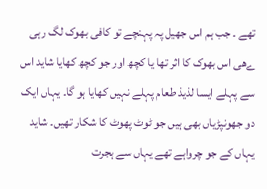تھے ۔ جب ہم اس جھیل پہ پہنچے تو کافی بھوک لگ رہی ےھی اس بھوک کا اثر تھا یا کچھ اور جو کچھ کھایا شاید اس سے پہلے ایسا لذیذ طعام پہلے نہیں کھایا ہو گا۔ یہاں ایک دو جھونپڑیاں بھی ہیں جو ٹوٹ پھوٹ کا شکار تھیں۔ شاید یہاں کے جو چرواہے تھے یہاں سے ہجرت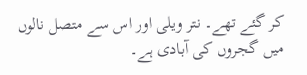کر گئے تھے۔ نتر ویلی اور اس سے متصل نالوں میں گجروں کی آبادی ہے۔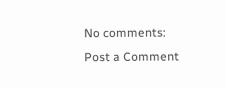No comments:
Post a Comment